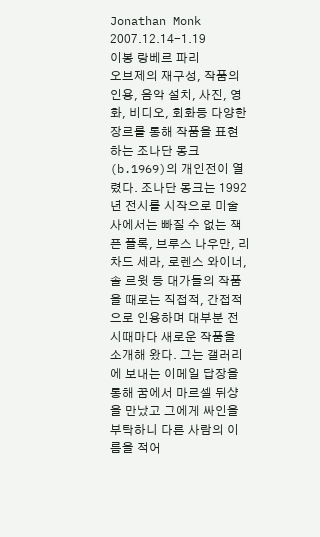Jonathan Monk
2007.12.14-1.19
이봉 랑베르 파리
오브제의 재구성, 작품의 인용, 음악 설치, 사진, 영화, 비디오, 회화등 다양한 장르를 통해 작품을 표현하는 조나단 몽크(b.1969)의 개인전이 열렸다. 조나단 몽크는 1992년 전시를 시작으로 미술사에서는 빠질 수 없는 잭픈 플록, 브루스 나우만, 리차드 세라, 로렌스 와이너, 솔 르윗 등 대가들의 작품을 때로는 직접적, 간접적으로 인용하며 대부분 전시때마다 새로운 작품을 소개해 왔다. 그는 갤러리에 보내는 이메일 답장을 통해 꿈에서 마르셀 뒤샹을 만났고 그에게 싸인을 부탁하니 다른 사람의 이름을 적어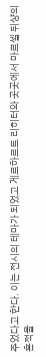주었다고 한다. 이는 전시의 테마가 되었고 게르하르트 리히터와 곳곳에서 마르셀 뒤샹의 흔적을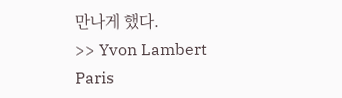만나게 했다.
>> Yvon Lambert Paris